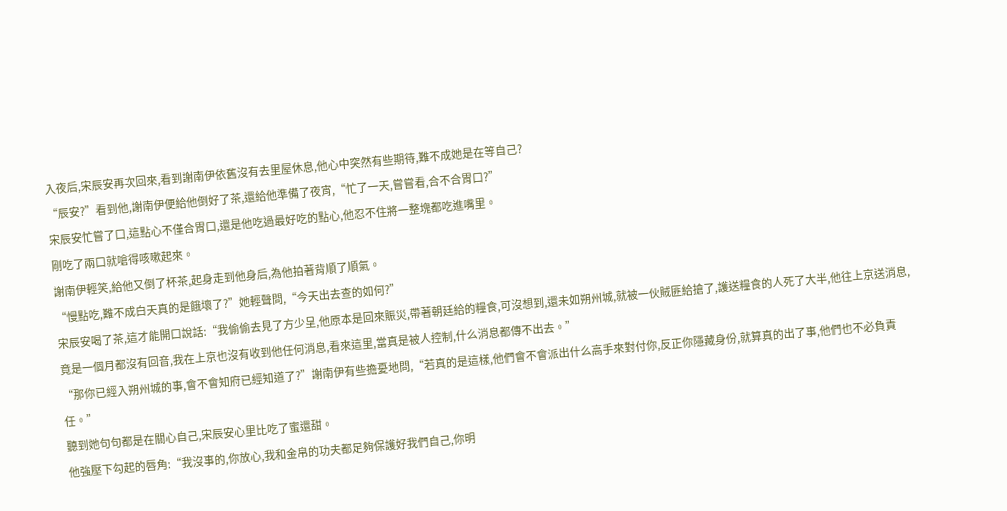入夜后,宋辰安再次回來,看到謝南伊依舊沒有去里屋休息,他心中突然有些期待,難不成她是在等自己?
“辰安?”看到他,謝南伊便給他倒好了茶,還給他準備了夜宵,“忙了一天,嘗嘗看,合不合胃口?”
宋辰安忙嘗了口,這點心不僅合胃口,還是他吃過最好吃的點心,他忍不住將一整塊都吃進嘴里。
剛吃了兩口就嗆得咳嗽起來。
謝南伊輕笑,給他又倒了杯茶,起身走到他身后,為他拍著背順了順氣。
“慢點吃,難不成白天真的是餓壞了?”她輕聲問,“今天出去查的如何?”
宋辰安喝了茶,這才能開口說話:“我偷偷去見了方少呈,他原本是回來賑災,帶著朝廷給的糧食,可沒想到,還未如朔州城,就被一伙賊匪給搶了,護送糧食的人死了大半,他往上京送消息,竟是一個月都沒有回音,我在上京也沒有收到他任何消息,看來這里,當真是被人控制,什么消息都傳不出去。”
“那你已經入朔州城的事,會不會知府已經知道了?”謝南伊有些擔憂地問,“若真的是這樣,他們會不會派出什么高手來對付你,反正你隱藏身份,就算真的出了事,他們也不必負責任。”
聽到她句句都是在關心自己,宋辰安心里比吃了蜜還甜。
他強壓下勾起的唇角:“我沒事的,你放心,我和金帛的功夫都足夠保護好我們自己,你明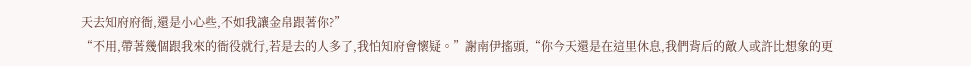天去知府府衙,還是小心些,不如我讓金帛跟著你?”
“不用,帶著幾個跟我來的衙役就行,若是去的人多了,我怕知府會懷疑。”謝南伊搖頭,“你今天還是在這里休息,我們背后的敵人或許比想象的更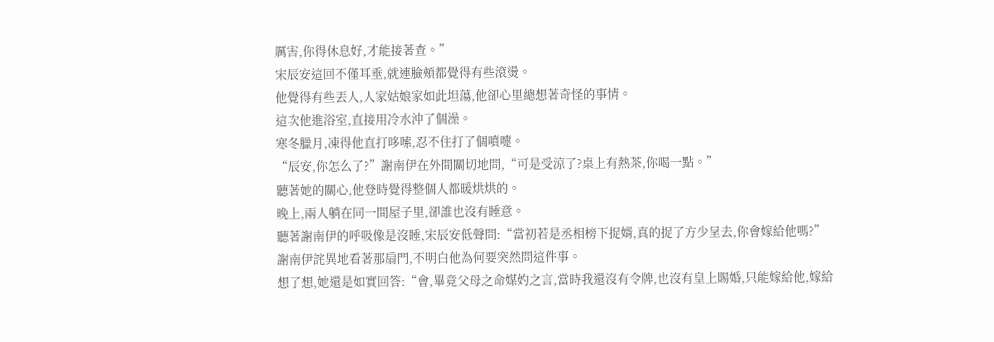厲害,你得休息好,才能接著查。”
宋辰安這回不僅耳垂,就連臉頰都覺得有些滾燙。
他覺得有些丟人,人家姑娘家如此坦蕩,他卻心里總想著奇怪的事情。
這次他進浴室,直接用冷水沖了個澡。
寒冬臘月,凍得他直打哆嗦,忍不住打了個噴嚏。
“辰安,你怎么了?”謝南伊在外間關切地問,“可是受涼了?桌上有熱茶,你喝一點。”
聽著她的關心,他登時覺得整個人都暖烘烘的。
晚上,兩人躺在同一間屋子里,卻誰也沒有睡意。
聽著謝南伊的呼吸像是沒睡,宋辰安低聲問:“當初若是丞相榜下捉婿,真的捉了方少呈去,你會嫁給他嗎?”
謝南伊詫異地看著那扇門,不明白他為何要突然問這件事。
想了想,她還是如實回答:“會,畢竟父母之命媒妁之言,當時我還沒有令牌,也沒有皇上賜婚,只能嫁給他,嫁給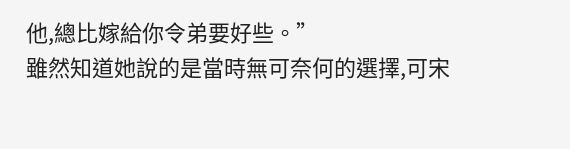他,總比嫁給你令弟要好些。”
雖然知道她說的是當時無可奈何的選擇,可宋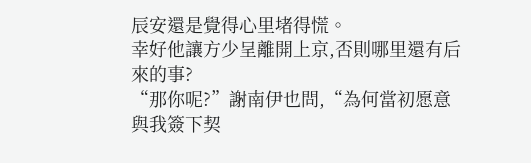辰安還是覺得心里堵得慌。
幸好他讓方少呈離開上京,否則哪里還有后來的事?
“那你呢?”謝南伊也問,“為何當初愿意與我簽下契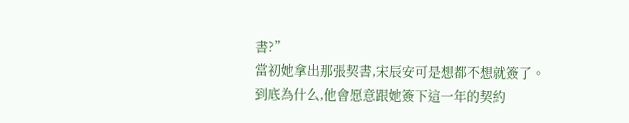書?”
當初她拿出那張契書,宋辰安可是想都不想就簽了。
到底為什么,他會愿意跟她簽下這一年的契約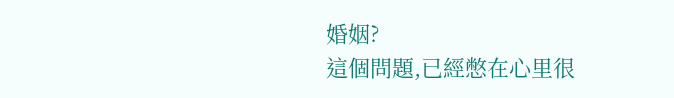婚姻?
這個問題,已經憋在心里很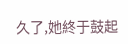久了,她終于鼓起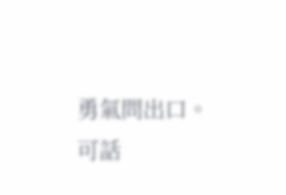勇氣問出口。
可話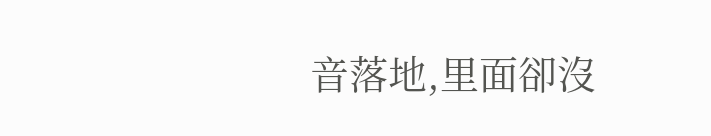音落地,里面卻沒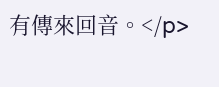有傳來回音。</p>